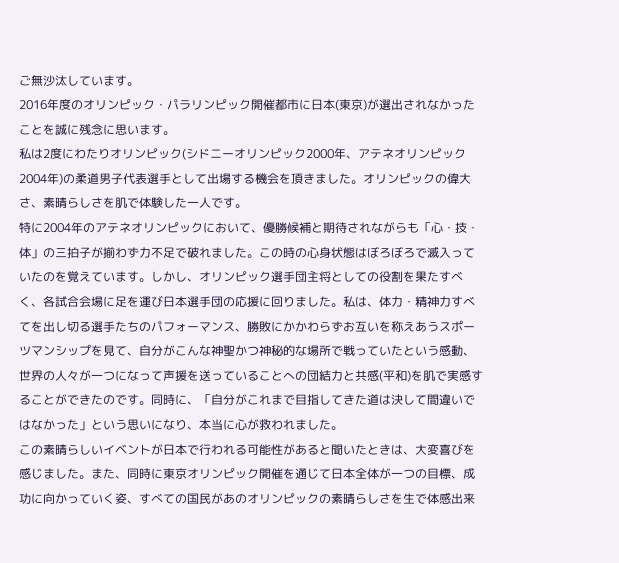ご無沙汰しています。
2016年度のオリンピック・パラリンピック開催都市に日本(東京)が選出されなかったことを誠に残念に思います。
私は2度にわたりオリンピック(シドニーオリンピック2000年、アテネオリンピック 2004年)の柔道男子代表選手として出場する機会を頂きました。オリンピックの偉大さ、素晴らしさを肌で体験した一人です。
特に2004年のアテネオリンピックにおいて、優勝候補と期待されながらも「心・技・体」の三拍子が揃わず力不足で破れました。この時の心身状態はぼろぼろで滅入っていたのを覚えています。しかし、オリンピック選手団主将としての役割を果たすべく、各試合会場に足を運び日本選手団の応援に回りました。私は、体力・精神力すべてを出し切る選手たちのパフォーマンス、勝敗にかかわらずお互いを称えあうスポーツマンシップを見て、自分がこんな神聖かつ神秘的な場所で戦っていたという感動、世界の人々が一つになって声援を送っていることへの団結力と共感(平和)を肌で実感することができたのです。同時に、「自分がこれまで目指してきた道は決して間違いではなかった」という思いになり、本当に心が救われました。
この素晴らしいイベントが日本で行われる可能性があると聞いたときは、大変喜びを感じました。また、同時に東京オリンピック開催を通じて日本全体が一つの目標、成功に向かっていく姿、すべての国民があのオリンピックの素晴らしさを生で体感出来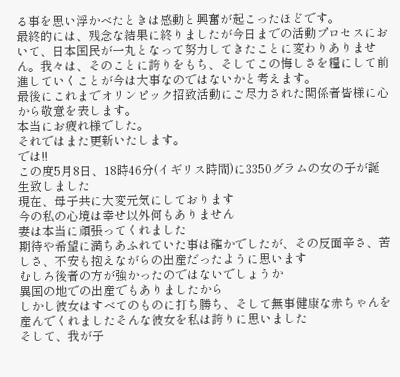る事を思い浮かべたときは感動と興奮が起こったほどです。
最終的には、残念な結果に終りましたが今日までの活動プロセスにおいて、日本国民が一丸となって努力してきたことに変わりありません。我々は、そのことに誇りをもち、そしてこの悔しさを糧にして前進していくことが今は大事なのではないかと考えます。
最後にこれまでオリンピック招致活動にご尽力された関係者皆様に心から敬意を表します。
本当にお疲れ様でした。
それではまた更新いたします。
では!!
この度5月8日、18時46分(イギリス時間)に3350グラムの女の子が誕生致しました
現在、母子共に大変元気にしております
今の私の心境は幸せ以外何もありません
妻は本当に頑張ってくれました
期待や希望に満ちあふれていた事は確かでしたが、その反面辛さ、苦しさ、不安も抱えながらの出産だったように思います
むしろ後者の方が強かったのではないでしょうか
異国の地での出産でもありましたから
しかし彼女はすべてのものに打ち勝ち、そして無事健康な赤ちゃんを産んでくれましたそんな彼女を私は誇りに思いました
そして、我が子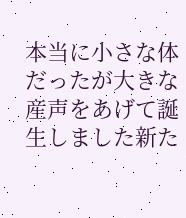本当に小さな体だったが大きな産声をあげて誕生しました新た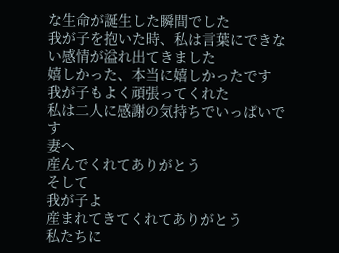な生命が誕生した瞬間でした
我が子を抱いた時、私は言葉にできない感情が溢れ出てきました
嬉しかった、本当に嬉しかったです
我が子もよく頑張ってくれた
私は二人に感謝の気持ちでいっぱいです
妻へ
産んでくれてありがとう
そして
我が子よ
産まれてきてくれてありがとう
私たちに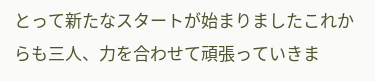とって新たなスタートが始まりましたこれからも三人、力を合わせて頑張っていきま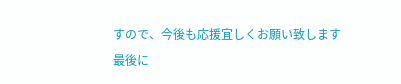すので、今後も応援宜しくお願い致します
最後に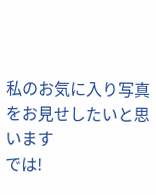私のお気に入り写真をお見せしたいと思います
では!